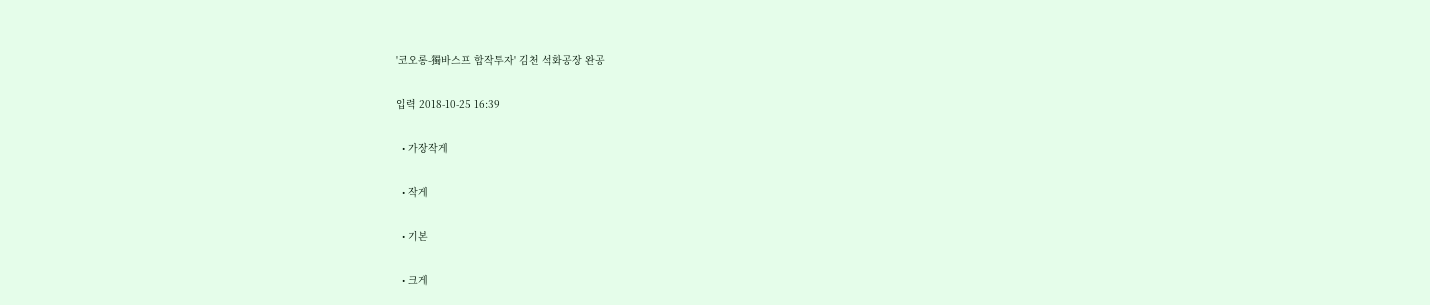'코오롱-獨바스프 합작투자' 김천 석화공장 완공

입력 2018-10-25 16:39

  • 가장작게

  • 작게

  • 기본

  • 크게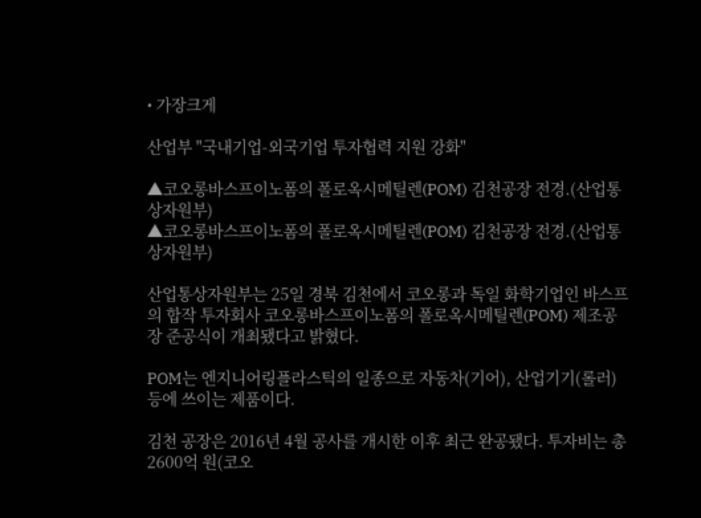• 가장크게

산업부 "국내기업-외국기업 투자협력 지원 강화"

▲코오롱바스프이노폼의 폴로옥시메틸렌(POM) 김천공장 전경.(산업통상자원부)
▲코오롱바스프이노폼의 폴로옥시메틸렌(POM) 김천공장 전경.(산업통상자원부)

산업통상자원부는 25일 경북 김천에서 코오롱과 독일 화학기업인 바스프의 합작 투자회사 코오롱바스프이노폼의 폴로옥시메틸렌(POM) 제조공장 준공식이 개최됐다고 밝혔다.

POM는 엔지니어링플라스틱의 일종으로 자동차(기어), 산업기기(롤러) 등에 쓰이는 제품이다.

김천 공장은 2016년 4월 공사를 개시한 이후 최근 완공됐다. 투자비는 총 2600억 원(코오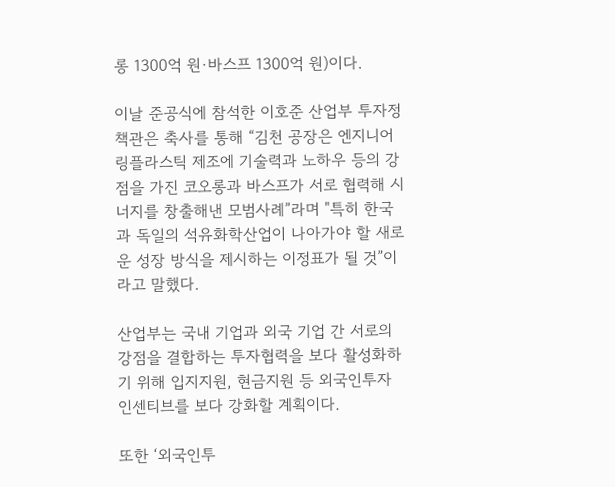롱 1300억 원·바스프 1300억 원)이다.

이날 준공식에 참석한 이호준 산업부 투자정책관은 축사를 통해 “김천 공장은 엔지니어링플라스틱 제조에 기술력과 노하우 등의 강점을 가진 코오롱과 바스프가 서로 협력해 시너지를 창출해낸 모범사례”라며 "특히 한국과 독일의 석유화학산업이 나아가야 할 새로운 성장 방식을 제시하는 이정표가 될 것”이라고 말했다.

산업부는 국내 기업과 외국 기업 간 서로의 강점을 결합하는 투자협력을 보다 활성화하기 위해 입지지원, 현금지원 등 외국인투자 인센티브를 보다 강화할 계획이다.

또한 ‘외국인투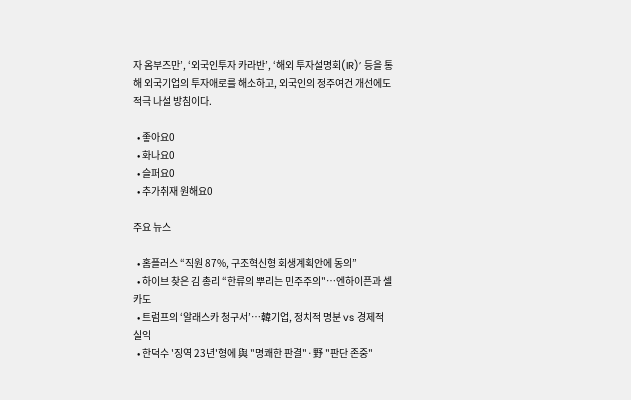자 옴부즈만’, ‘외국인투자 카라반’, ‘해외 투자설명회(IR)’ 등을 통해 외국기업의 투자애로를 해소하고, 외국인의 정주여건 개선에도 적극 나설 방침이다.

  • 좋아요0
  • 화나요0
  • 슬퍼요0
  • 추가취재 원해요0

주요 뉴스

  • 홈플러스 “직원 87%, 구조혁신형 회생계획안에 동의”
  • 하이브 찾은 김 총리 “한류의 뿌리는 민주주의"⋯엔하이픈과 셀카도
  • 트럼프의 ‘알래스카 청구서’…韓기업, 정치적 명분 vs 경제적 실익
  • 한덕수 '징역 23년'형에 與 "명쾌한 판결"·野 "판단 존중"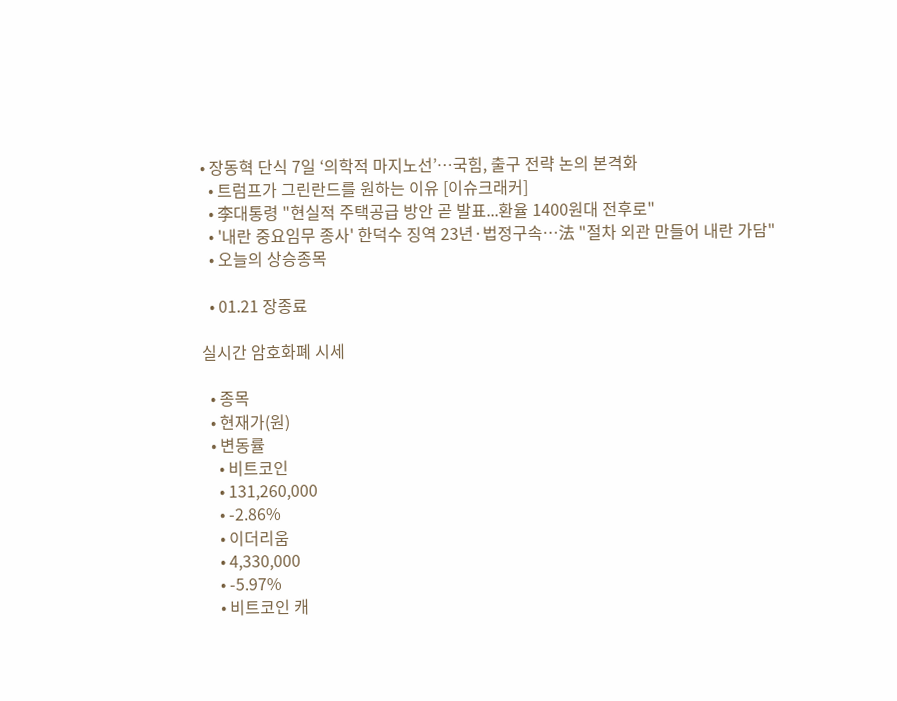• 장동혁 단식 7일 ‘의학적 마지노선’…국힘, 출구 전략 논의 본격화
  • 트럼프가 그린란드를 원하는 이유 [이슈크래커]
  • 李대통령 "현실적 주택공급 방안 곧 발표...환율 1400원대 전후로"
  • '내란 중요임무 종사' 한덕수 징역 23년·법정구속…法 "절차 외관 만들어 내란 가담"
  • 오늘의 상승종목

  • 01.21 장종료

실시간 암호화폐 시세

  • 종목
  • 현재가(원)
  • 변동률
    • 비트코인
    • 131,260,000
    • -2.86%
    • 이더리움
    • 4,330,000
    • -5.97%
    • 비트코인 캐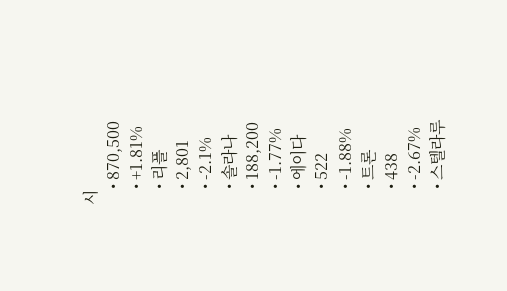시
    • 870,500
    • +1.81%
    • 리플
    • 2,801
    • -2.1%
    • 솔라나
    • 188,200
    • -1.77%
    • 에이다
    • 522
    • -1.88%
    • 트론
    • 438
    • -2.67%
    • 스텔라루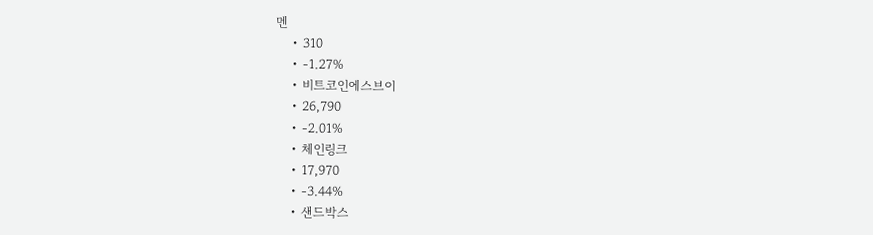멘
    • 310
    • -1.27%
    • 비트코인에스브이
    • 26,790
    • -2.01%
    • 체인링크
    • 17,970
    • -3.44%
    • 샌드박스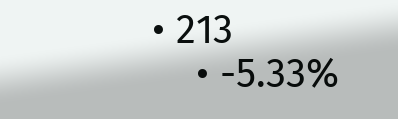• 213
    • -5.33%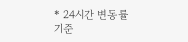* 24시간 변동률 기준